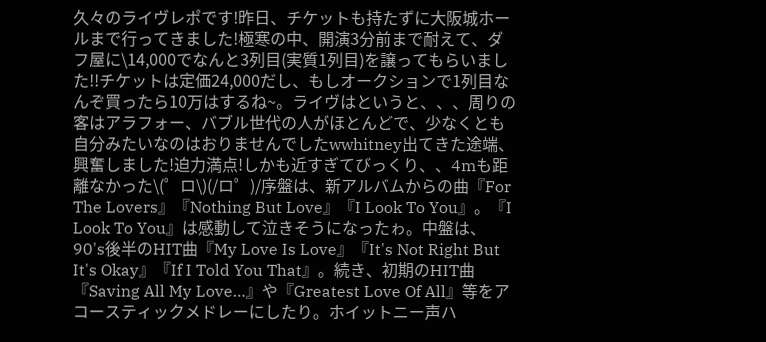久々のライヴレポです!昨日、チケットも持たずに大阪城ホールまで行ってきました!極寒の中、開演3分前まで耐えて、ダフ屋に\14,000でなんと3列目(実質1列目)を譲ってもらいました!!チケットは定価24,000だし、もしオークションで1列目なんぞ買ったら10万はするね~。ライヴはというと、、、周りの客はアラフォー、バブル世代の人がほとんどで、少なくとも自分みたいなのはおりませんでしたwwhitney出てきた途端、興奮しました!迫力満点!しかも近すぎてびっくり、、4mも距離なかった\(゜ロ\)(/ロ゜)/序盤は、新アルバムからの曲『For The Lovers』『Nothing But Love』『I Look To You』。『I Look To You』は感動して泣きそうになったゎ。中盤は、90's後半のHIT曲『My Love Is Love』『It's Not Right But It's Okay』『If I Told You That』。続き、初期のHIT曲『Saving All My Love…』や『Greatest Love Of All』等をアコースティックメドレーにしたり。ホイットニー声ハ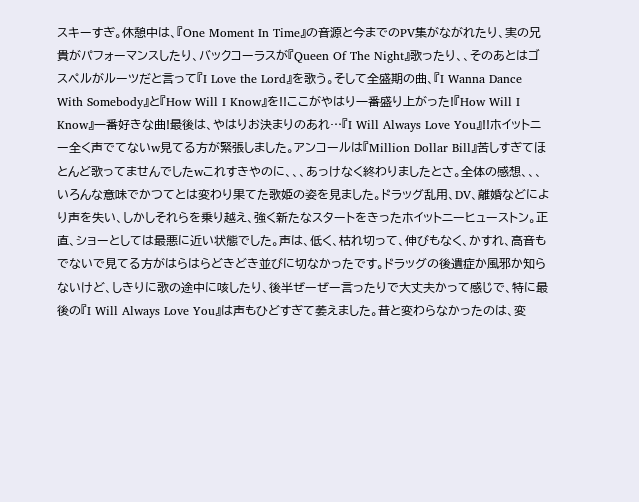スキーすぎ。休憩中は、『One Moment In Time』の音源と今までのPV集がながれたり、実の兄貴がパフォーマンスしたり、バックコーラスが『Queen Of The Night』歌ったり、、そのあとはゴスペルがルーツだと言って『I Love the Lord』を歌う。そして全盛期の曲、『I Wanna Dance With Somebody』と『How Will I Know』を!!ここがやはり一番盛り上がった!『How Will I Know』一番好きな曲!最後は、やはりお決まりのあれ…『I Will Always Love You』!!ホイットニー全く声でてないw見てる方が緊張しました。アンコールは『Million Dollar Bill』苦しすぎてほとんど歌ってませんでしたwこれすきやのに、、、あっけなく終わりましたとさ。全体の感想、、、いろんな意味でかつてとは変わり果てた歌姫の姿を見ました。ドラッグ乱用、DV、離婚などにより声を失い、しかしそれらを乗り越え、強く新たなスタートをきったホイットニーヒューストン。正直、ショーとしては最悪に近い状態でした。声は、低く、枯れ切って、伸びもなく、かすれ、高音もでないで見てる方がはらはらどきどき並びに切なかったです。ドラッグの後遺症か風邪か知らないけど、しきりに歌の途中に咳したり、後半ぜーぜー言ったりで大丈夫かって感じで、特に最後の『I Will Always Love You』は声もひどすぎて萎えました。昔と変わらなかったのは、変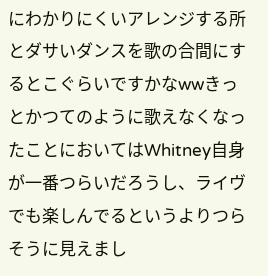にわかりにくいアレンジする所とダサいダンスを歌の合間にするとこぐらいですかなwwきっとかつてのように歌えなくなったことにおいてはWhitney自身が一番つらいだろうし、ライヴでも楽しんでるというよりつらそうに見えまし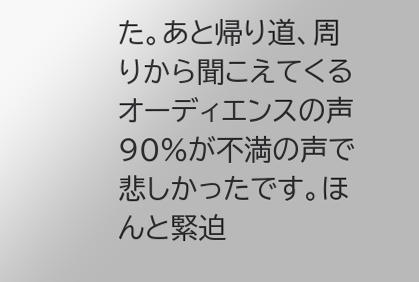た。あと帰り道、周りから聞こえてくるオーディエンスの声90%が不満の声で悲しかったです。ほんと緊迫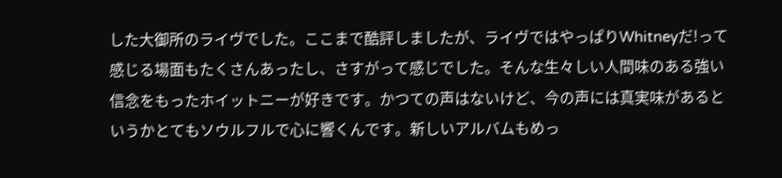した大御所のライヴでした。ここまで酷評しましたが、ライヴではやっぱりWhitneyだ!って感じる場面もたくさんあったし、さすがって感じでした。そんな生々しい人間味のある強い信念をもったホイットニーが好きです。かつての声はないけど、今の声には真実味があるというかとてもソウルフルで心に響くんです。新しいアルバムもめっ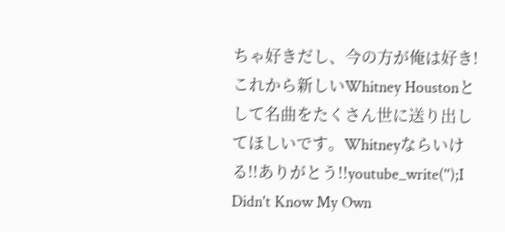ちゃ好きだし、今の方が俺は好き!これから新しいWhitney Houstonとして名曲をたくさん世に送り出してほしいです。Whitneyならいける!!ありがとう!!youtube_write('');I Didn't Know My Own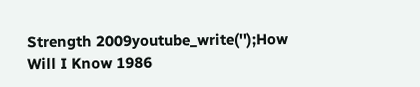Strength 2009youtube_write('');How Will I Know 1986